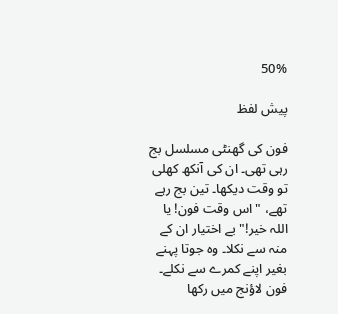50%

پیش لفظ

فون کی گھنٹی مسلسل بج رہی تھی۔ ان کی آنکھ کھلی تو وقت دیکھا۔ تین بج رہے تھے، "اس وقت فون! یا اللہ خیر!" بے اختیار ان کے منہ سے نکلا۔ وہ جوتا پہنے بغیر اپنے کمرے سے نکلے۔ فون لاؤنج میں رکھا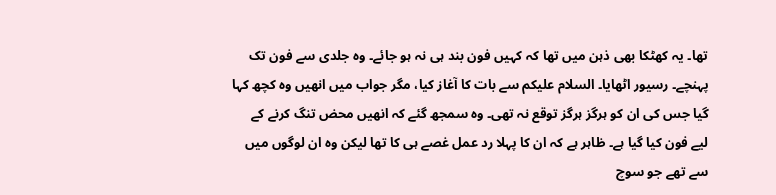تھا۔ یہ کھٹکا بھی ذہن میں تھا کہ کہیں فون بند ہی نہ ہو جائے۔ وہ جلدی سے فون تک پہنچے۔ رسیور اٹھایا۔ السلام علیکم سے بات کا آغاز کیا، مگر جواب میں انھیں وہ کچھ کہا گیا جس کی ان کو ہرگز ہرگز توقع نہ تھی۔ وہ سمجھ گئے کہ انھیں محض تنگ کرنے کے لیے فون کیا گیا ہے۔ ظاہر ہے کہ ان کا پہلا رد عمل غصے ہی کا تھا لیکن وہ ان لوگوں میں سے تھے جو سوچ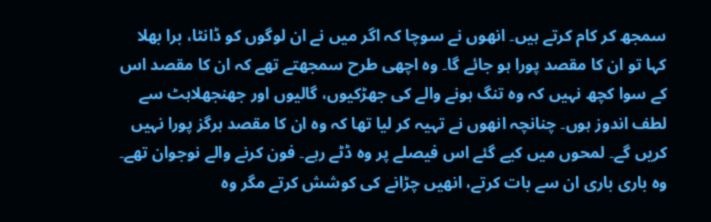سمجھ کر کام کرتے ہیں۔ انھوں نے سوچا کہ اگر میں نے ان لوگوں کو ڈانٹا، برا بھلا کہا تو ان کا مقصد پورا ہو جائے گا۔ وہ اچھی طرح سمجھتے تھے کہ ان کا مقصد اس کے سوا کچھ نہیں کہ وہ تنگ ہونے والے کی جھڑکیوں، گالیوں اور جھنجھلاہٹ سے لطف اندوز ہوں۔ چنانچہ انھوں نے تہیہ کر لیا تھا کہ وہ ان کا مقصد ہرگز پورا نہیں کریں گے۔ لمحوں میں کیے گئے اس فیصلے پر وہ ڈٹے رہے۔ فون کرنے والے نوجوان تھے۔ وہ باری باری ان سے بات کرتے، انھیں چڑانے کی کوشش کرتے مگر وہ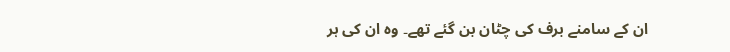ان کے سامنے برف کی چٹان بن گئے تھے۔ وہ ان کی ہر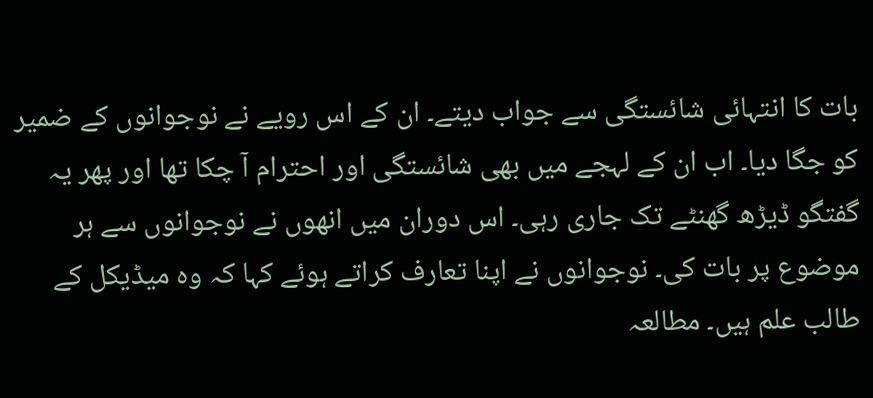بات کا انتہائی شائستگی سے جواب دیتے۔ ان کے اس رویے نے نوجوانوں کے ضمیر کو جگا دیا۔ اب ان کے لہجے میں بھی شائستگی اور احترام آ چکا تھا اور پھر یہ گفتگو ڈیڑھ گھنٹے تک جاری رہی۔ اس دوران میں انھوں نے نوجوانوں سے ہر موضوع پر بات کی۔ نوجوانوں نے اپنا تعارف کراتے ہوئے کہا کہ وہ میڈیکل کے طالب علم ہیں۔ مطالعہ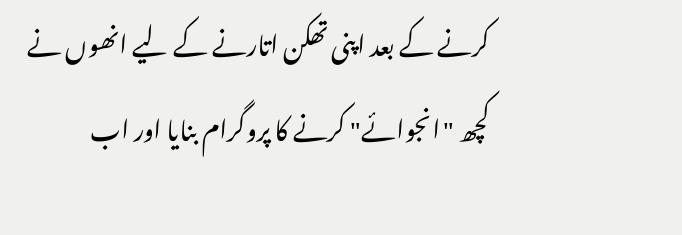کرنے کے بعد اپنی تھکن اتارنے کے لیے انھوں نے کچھ "انجوائے" کرنے کا پروگرام بنایا اور اب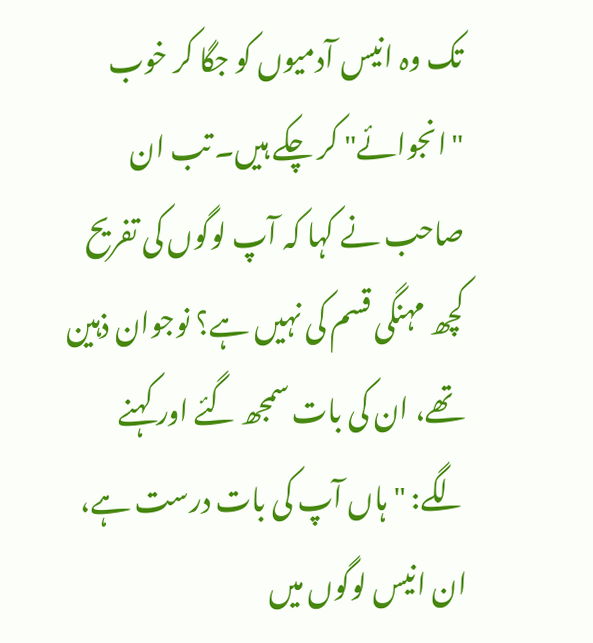تک وہ انیس آدمیوں کو جگا کر خوب "انجوائے" کر چکے ہیں۔ تب ان صاحب نے کہا کہ آپ لوگوں کی تفریح کچھ مہنگی قسم کی نہیں ہے؟ نوجوان ذہین تھے، ان کی بات سمجھ گئے اور کہنے لگے: "ہاں آپ کی بات درست ہے، ان انیس لوگوں میں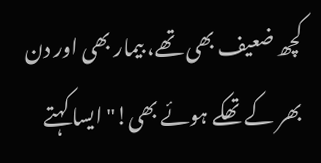کچھ ضعیف بھی تھے، بیمار بھی اور دن بھر کے تھکے ہوئے بھی!" ایسا کہتے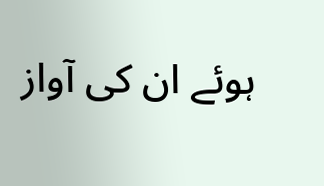ہوئے ان کی آواز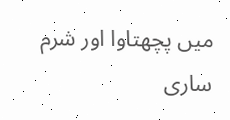میں پچھتاوا اور شرم ساری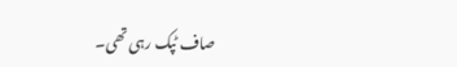صاف ٹپک رہی تھی۔